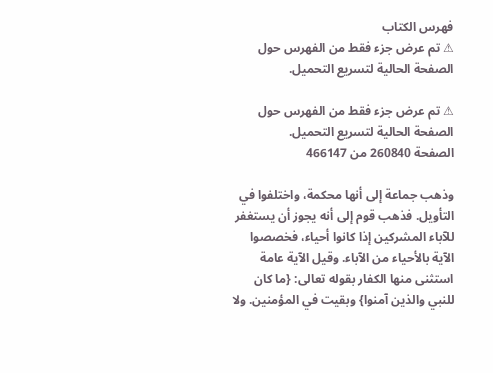فهرس الكتاب
⚠ تم عرض جزء فقط من الفهرس حول الصفحة الحالية لتسريع التحميل.

⚠ تم عرض جزء فقط من الفهرس حول الصفحة الحالية لتسريع التحميل.
الصفحة 260840 من 466147

وذهب جماعة إلى أنها محكمة، واختلفوا في التأويل. فذهب قوم إلى أنه يجوز أن يستغفر للآباء المشركين إذا كانوا أحياء، فخصصوا الآية بالأحياء من الآباء. وقيل الآية عامة استثنى منها الكفار بقوله تعالى: {ما كان للنبي والذين آمنوا} وبقيت في المؤمنين. ولا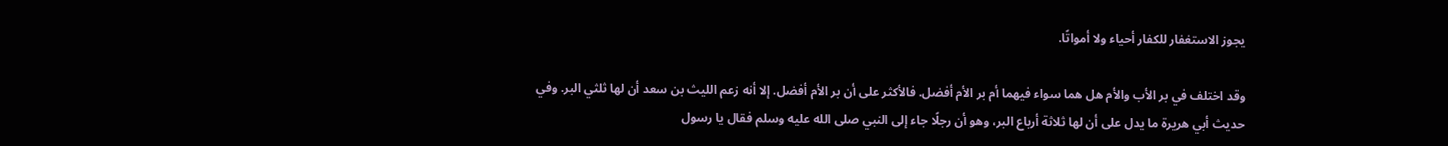يجوز الاستغفار للكفار أحياء ولا أمواتًا.

وقد اختلف في بر الأب والأم هل هما سواء فيهما أم بر الأم أفضل. فالأكثر على أن بر الأم أفضل. إلا أنه زعم الليث بن سعد أن لها ثلثي البر. وفي حديث أبي هريرة ما يدل على أن لها ثلاثة أرباع البر، وهو أن رجلًا جاء إلى النبي صلى الله عليه وسلم فقال يا رسول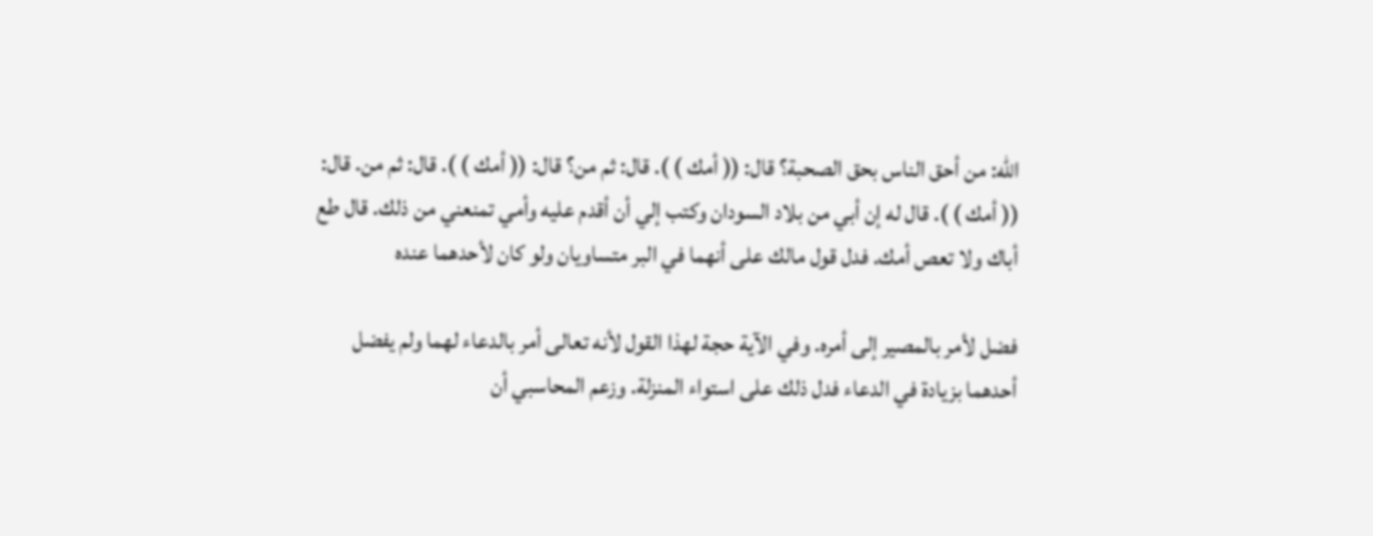الله: من أحق الناس بحق الصحبة؟ قال: (( أمك ) ). قال: ثم من؟ قال: (( أمك ) ). قال: ثم من. قال: (( أمك ) ). قال له إن أبي من بلاد السودان وكتب إلي أن أقدم عليه وأمي تمنعني من ذلك. قال طع أباك ولا تعص أمك. فدل قول مالك على أنهما في البر متساويان ولو كان لأحدهما عنده

فضل لأمر بالمصير إلى أمره. وفي الآية حجة لهذا القول لأنه تعالى أمر بالدعاء لهما ولم يفضل أحدهما بزيادة في الدعاء فدل ذلك على استواء المنزلة. وزعم المحاسبي أن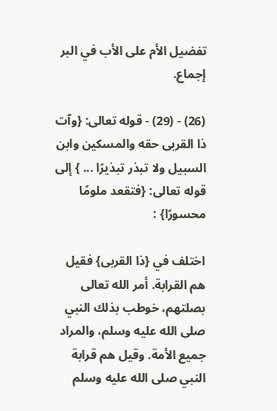تفضيل الأم على الأب في البر إجماع.

(26) - (29) - قوله تعالى: {وآت ذا القربى حقه والمسكين وابن السبيل ولا تبذر تبذيرًا ... } إلى قوله تعالى: {فتقعد ملومًا محسورًا} :

اختلف في {ذا القربى} فقيل هم القرابة. أمر الله تعالى بصلتهم، خوطب بذلك النبي صلى الله عليه وسلم، والمراد جميع الأمة. وقيل هم قرابة النبي صلى الله عليه وسلم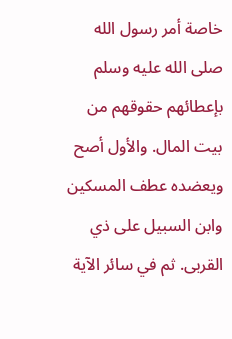خاصة أمر رسول الله صلى الله عليه وسلم بإعطائهم حقوقهم من بيت المال. والأول أصح ويعضده عطف المسكين وابن السبيل على ذي القربى. ثم في سائر الآية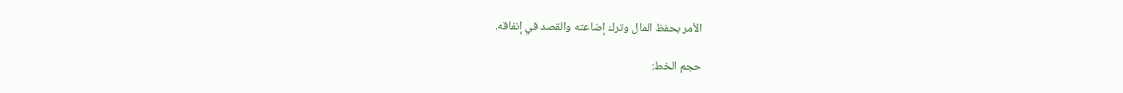الأمر بحفظ المال وترك إضاعته والقصد في إنفاقه.

حجم الخط: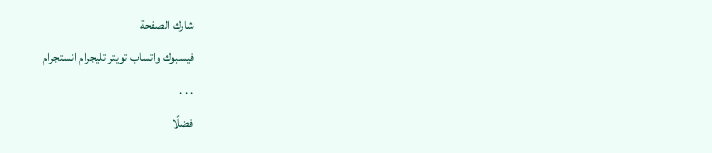شارك الصفحة
فيسبوك واتساب تويتر تليجرام انستجرام
. . .
فضلًا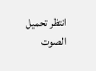انتظر تحميل الصوت